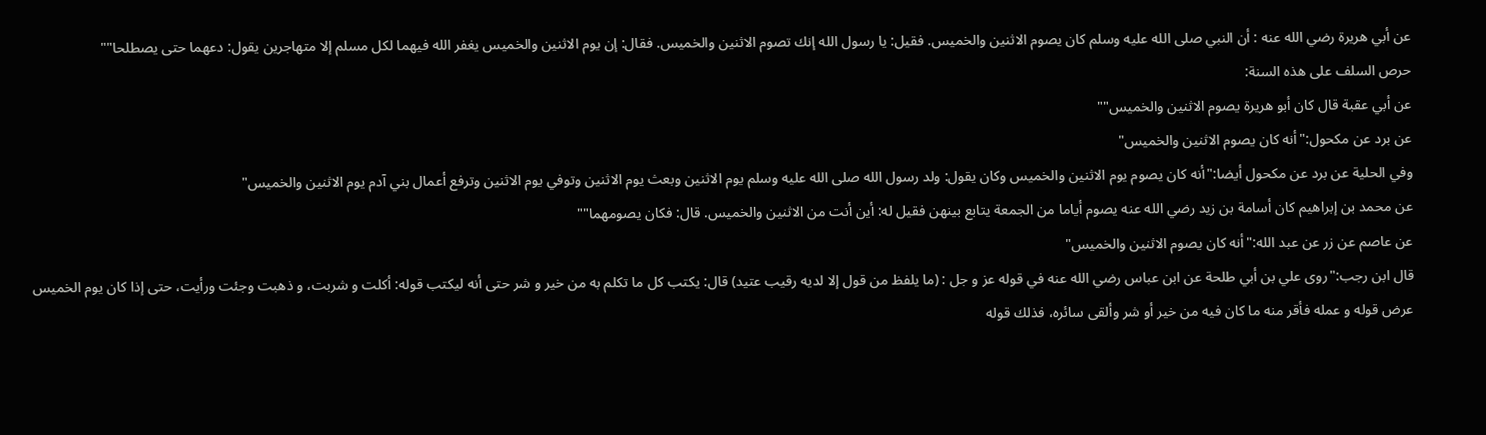عن أبي هريرة رضي الله عنه : أن النبي صلى الله عليه وسلم كان يصوم الاثنين والخميس. فقيل: يا رسول الله إنك تصوم الاثنين والخميس. فقال: إن يوم الاثنين والخميس يغفر الله فيهما لكل مسلم إلا متهاجرين يقول: دعهما حتى يصطلحا""
حرص السلف على هذه السنة:
عن أبي عقبة قال كان أبو هريرة يصوم الاثنين والخميس""
عن برد عن مكحول:"أنه كان يصوم الاثنين والخميس"
وفي الحلية عن برد عن مكحول أيضا:"أنه كان يصوم يوم الاثنين والخميس وكان يقول: ولد رسول الله صلى الله عليه وسلم يوم الاثنين وبعث يوم الاثنين وتوفي يوم الاثنين وترفع أعمال بني آدم يوم الاثنين والخميس"
عن محمد بن إبراهيم كان أسامة بن زيد رضي الله عنه يصوم أياما من الجمعة يتابع بينهن فقيل له: أين أنت من الاثنين والخميس. قال: فكان يصومهما""
عن عاصم عن زر عن عبد الله:"أنه كان يصوم الاثنين والخميس"
قال ابن رجب:"روى علي بن أبي طلحة عن ابن عباس رضي الله عنه في قوله عز و جل : (ما يلفظ من قول إلا لديه رقيب عتيد) قال: يكتب كل ما تكلم به من خير و شر حتى أنه ليكتب قوله: أكلت و شربت، و ذهبت وجئت ورأيت، حتى إذا كان يوم الخميس عرض قوله و عمله فأقر منه ما كان فيه من خير أو شر وألقى سائره، فذلك قوله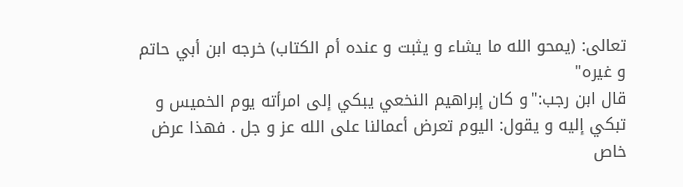تعالى: (يمحو الله ما يشاء و يثبت و عنده أم الكتاب) خرجه ابن أبي حاتم و غيره"
قال ابن رجب:"و كان إبراهيم النخعي يبكي إلى امرأته يوم الخميس و تبكي إليه و يقول: اليوم تعرض أعمالنا على الله عز و جل . فهذا عرض خاص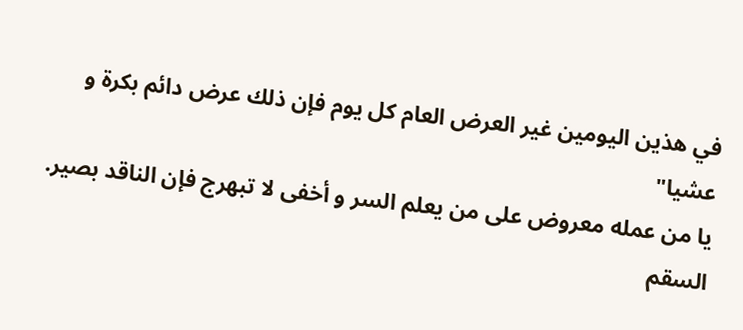في هذين اليومين غير العرض العام كل يوم فإن ذلك عرض دائم بكرة و عشيا"
يا من عمله معروض على من يعلم السر و أخفى لا تبهرج فإن الناقد بصير.
السقم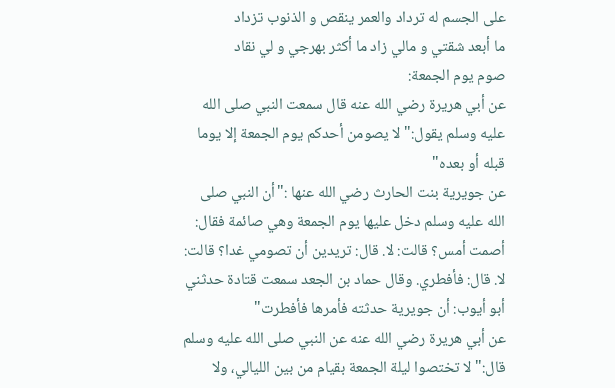على الجسم له ترداد والعمر ينقص و الذنوب تزداد
ما أبعد شقتي و مالي زاد ما أكثر بهرجي و لي نقاد
صوم يوم الجمعة:
عن أبي هريرة رضي الله عنه قال سمعت النبي صلى الله عليه وسلم يقول:"لا يصومن أحدكم يوم الجمعة إلا يوما قبله أو بعده"
عن جويرية بنت الحارث رضي الله عنها :"أن النبي صلى الله عليه وسلم دخل عليها يوم الجمعة وهي صائمة فقال: أصمت أمس؟ قالت: لا. قال: تريدين أن تصومي غدا؟ قالت: لا. قال: فأفطري. وقال حماد بن الجعد سمعت قتادة حدثني أبو أيوب: أن جويرية حدثته فأمرها فأفطرت"
عن أبي هريرة رضي الله عنه عن النبي صلى الله عليه وسلم قال:"لا تختصوا ليلة الجمعة بقيام من بين الليالي، ولا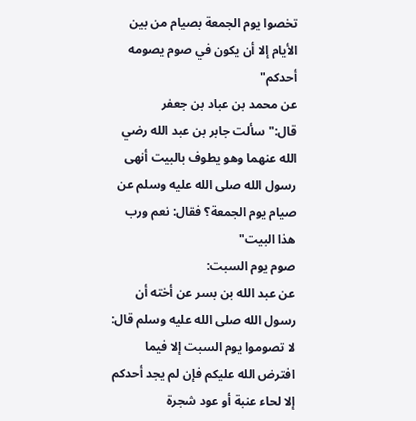تخصوا يوم الجمعة بصيام من بين الأيام إلا أن يكون في صوم يصومه أحدكم"
عن محمد بن عباد بن جعفر قال:"سألت جابر بن عبد الله رضي الله عنهما وهو يطوف بالبيت أنهى رسول الله صلى الله عليه وسلم عن صيام يوم الجمعة؟ فقال: نعم ورب هذا البيت"
صوم يوم السبت:
عن عبد الله بن بسر عن أخته أن رسول الله صلى الله عليه وسلم قال: لا تصوموا يوم السبت إلا فيما افترض الله عليكم فإن لم يجد أحدكم إلا لحاء عنبة أو عود شجرة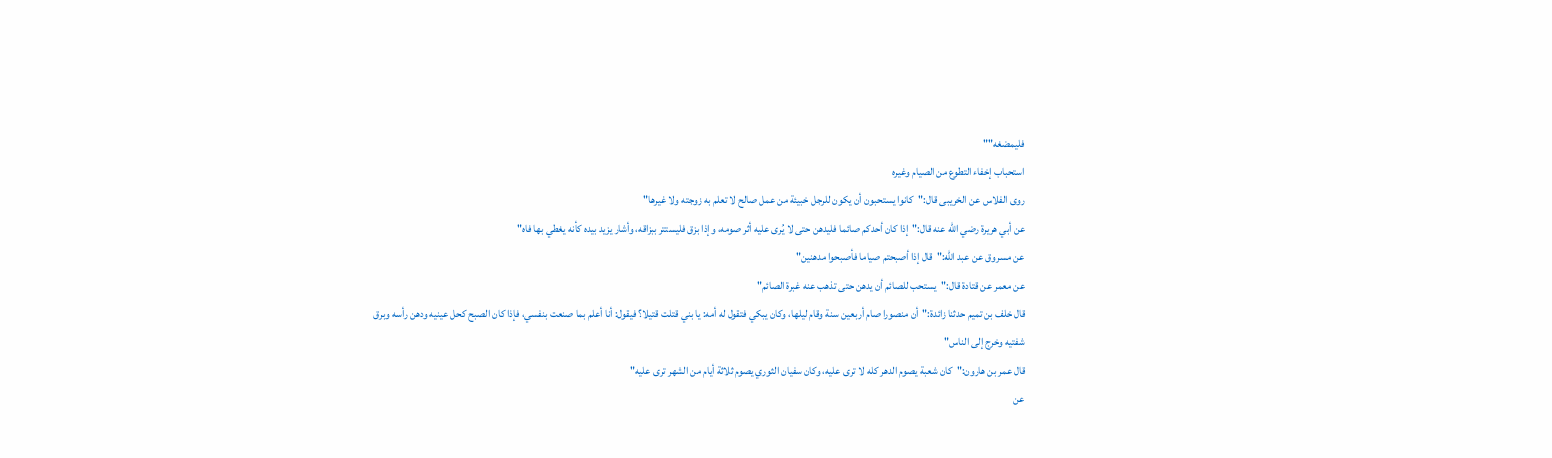فليمضغه""
استحباب إخفاء التطوع من الصيام وغيره
روى الفلاس عن الخريبى قال:"كانوا يستحبون أن يكون للرجل خبيئة من عمل صالح لا تعلم به زوجته ولا غيرها"
عن أبي هريرة رضي الله عنه قال:"إذا كان أحدكم صائما فليدهن حتى لا يُرى عليه أثر صومه، وإذا بزق فليستتر ببزاقه، وأشار يزيد بيده كأنه يغطي بها فاه"
عن مسروق عن عبد الله:"قال إذا أصبحتم صياما فأصبحوا مدهنين"
عن معمر عن قتادة قال:"يستحب للصائم أن يدهن حتى تذهب عنه غبرة الصائم"
قال خلف بن تميم حدثنا زائدة:"أن منصورا صام أربعين سنة وقام ليلها، وكان يبكي فتقول له أمه: يا بني قتلت قتيلا؟ فيقول: أنا أعلم بما صنعت بنفسي، فإذا كان الصبح كحل عينيه ودهن رأسه وبرق شفتيه وخرج إلى الناس"
قال عمر بن هارون:"كان شعبة يصوم الدهر كله لا ترى عليه، وكان سفيان الثوري يصوم ثلاثة أيام من الشهر ترى عليه"
عن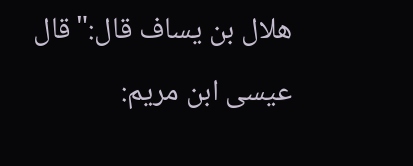هلال بن يساف قال:"قال عيسى ابن مريم: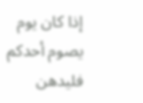إذا كان يوم يصوم أحدكم فليدهن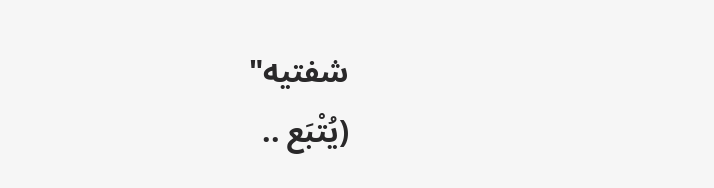شفتيه"
(يُتْبَع ..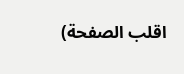اقلب الصفحة)